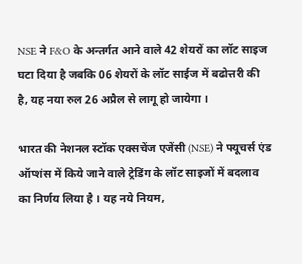NSE ने F&O के अन्तर्गत आने वाले 42 शेयरों का लॉट साइज घटा दिया है जबकि 06 शेयरों के लॉट साईज में बढोत्तरी की है, यह नया रुल 26 अप्रैल से लागू हो जायेगा ।

भारत की नेशनल स्टॉक एक्सचेंज एजेंसी (NSE) ने फ्यूचर्स एंड ऑप्शंस में किये जाने वाले ट्रेडिंग के लॉट साइजों में बदलाव का निर्णय लिया है । यह नये नियम,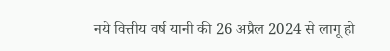नये वित्तीय वर्ष यानी की 26 अप्रैल 2024 से लागू हो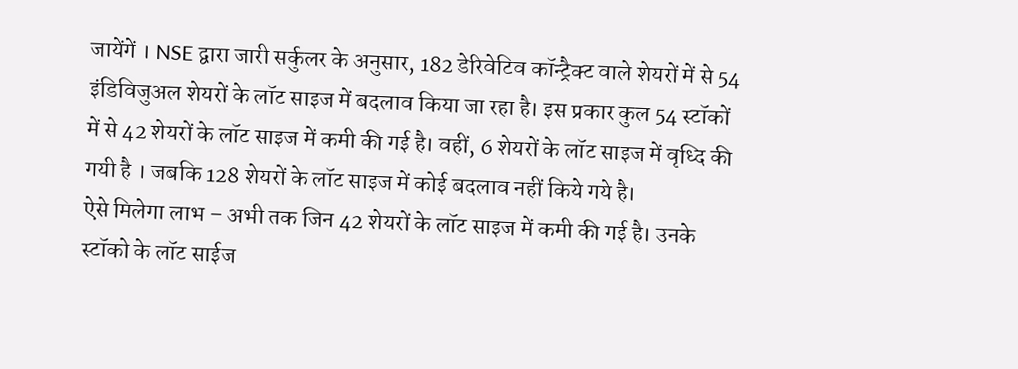जायेंगें । NSE द्वारा जारी सर्कुलर के अनुसार, 182 डेरिवेटिव कॉन्ट्रैक्ट वाले शेयरों में से 54 इंडिविजुअल शेयरों के लॉट साइज में बदलाव किया जा रहा है। इस प्रकार कुल 54 स्टॉकों में से 42 शेयरों के लॉट साइज में कमी की गई है। वहीं, 6 शेयरों के लॉट साइज में वृध्दि की गयी है । जबकि 128 शेयरों के लॉट साइज में कोई बदलाव नहीं किये गये है।
ऐसे मिलेगा लाभ – अभी तक जिन 42 शेयरों के लॉट साइज में कमी की गई है। उनके स्टॉको के लॉट साईज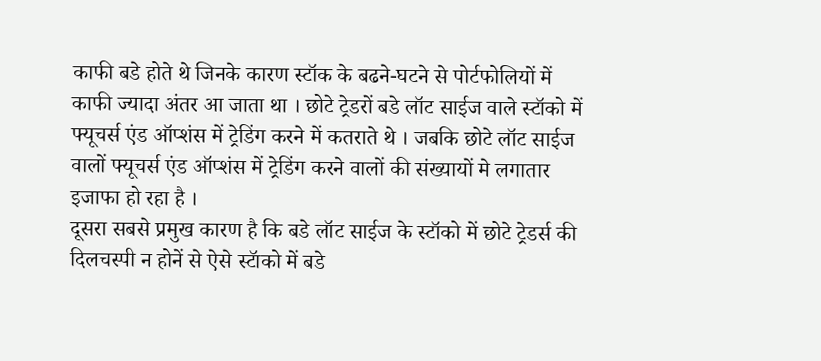काफी बडे होते थे जिनके कारण स्टॉक के बढने-घटने से पोर्टफोलियों में काफी ज्यादा अंतर आ जाता था । छोटे ट्रेडरों बडे लॉट साईज वाले स्टॉको में फ्यूचर्स एंड ऑप्शंस में ट्रेडिंग करने में कतराते थे । जबकि छोटे लॉट साईज वालों फ्यूचर्स एंड ऑप्शंस में ट्रेडिंग करने वालों की संख्यायों मे लगातार इजाफा हो रहा है ।
दूसरा सबसे प्रमुख कारण है कि बडे लॉट साईज के स्टॉको में छोटे ट्रेडर्स की दिलचस्पी न होनें से ऐसे स्टॅाको में बडे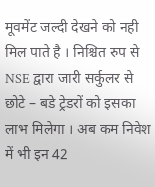मूवमेंट जल्दी देखने को नही मिल पाते है । निश्चित रुप से NSE द्वारा जारी सर्कुलर से छोटे – बडे ट्रेडरों को इसका लाभ मिलेगा । अब कम निवेश में भी इन 42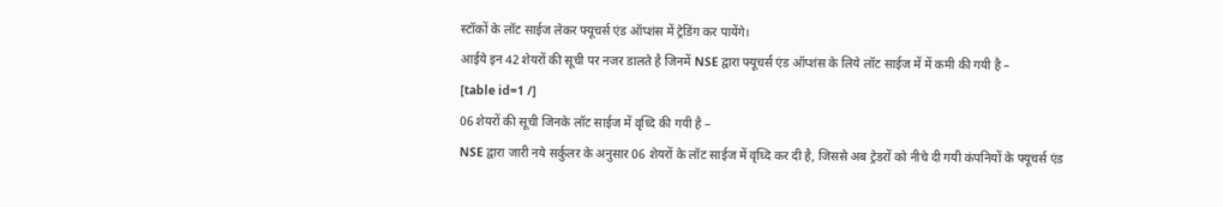स्टॉकों के लॉट साईज लेकर फ्यूचर्स एंड ऑप्शंस में ट्रेडिंग कर पायेंगे।
आईये इन 42 शेयरों की सूची पर नजर डालते है जिनमें NSE द्वारा फ्यूचर्स एंड ऑप्शंस के लिये लॉट साईज में में कमी की गयी है –
[table id=1 /]
06 शेयरों की सूची जिनके लॉट साईज में वृध्दि की गयी है –
NSE द्वारा जारी नये सर्कुलर के अनुसार 06 शेयरों के लॉट साईज में वृध्दि कर दी है, जिससे अब ट्रेडरों को नीचे दी गयी कंपनियों के फ्यूचर्स एंड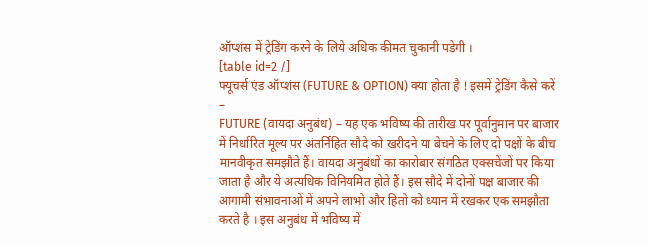ऑप्शंस में ट्रेडिंग करने के लिये अधिक कीमत चुकानी पडेगी ।
[table id=2 /]
फ्यूचर्स एंड ऑप्शंस (FUTURE & OPTION) क्या होता है ! इसमें ट्रेडिंग कैसे करें –
FUTURE (वायदा अनुबंध) – यह एक भविष्य की तारीख पर पूर्वानुमान पर बाजार में निर्धारित मूल्य पर अंतर्निहित सौदे को खरीदने या बेचने के लिए दो पक्षों के बीच मानवीकृत समझौते हैं। वायदा अनुबंधों का कारोबार संगठित एक्सचेंजों पर किया जाता है और ये अत्यधिक विनियमित होते हैं। इस सौदे में दोनों पक्ष बाजार की आगामी संभावनाओं में अपने लाभो और हितो को ध्यान में रखकर एक समझौता करते है । इस अनुबंध में भविष्य में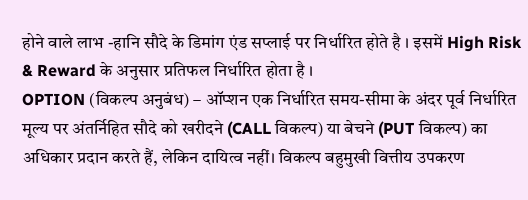होने वाले लाभ -हानि सौदे के डिमांग एंड सप्लाई पर निर्धारित होते है । इसमें High Risk & Reward के अनुसार प्रतिफल निर्धारित होता है ।
OPTION (विकल्प अनुबंध) – ऑप्शन एक निर्धारित समय-सीमा के अंदर पूर्व निर्धारित मूल्य पर अंतर्निहित सौदे को खरीदने (CALL विकल्प) या बेचने (PUT विकल्प) का अधिकार प्रदान करते हैं, लेकिन दायित्व नहीं। विकल्प बहुमुखी वित्तीय उपकरण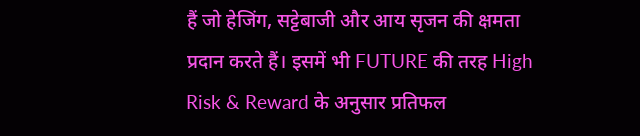हैं जो हेजिंग, सट्टेबाजी और आय सृजन की क्षमता प्रदान करते हैं। इसमें भी FUTURE की तरह High Risk & Reward के अनुसार प्रतिफल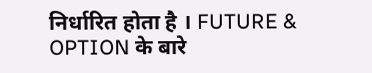निर्धारित होता है । FUTURE & OPTION के बारे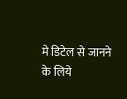मे डिटेल से जानने के लिये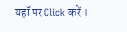यहॉ पर Click करें ।